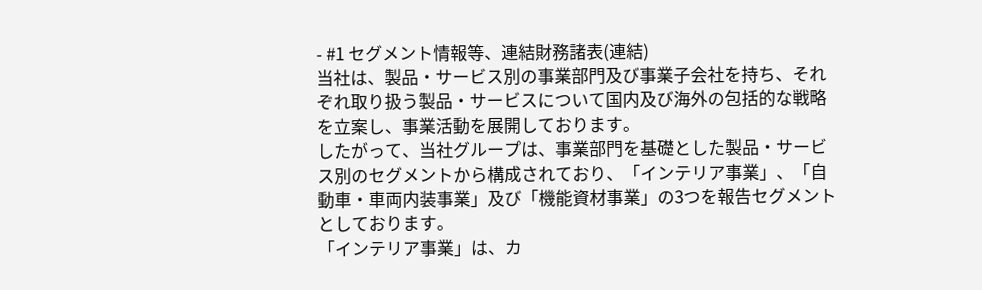- #1 セグメント情報等、連結財務諸表(連結)
当社は、製品・サービス別の事業部門及び事業子会社を持ち、それぞれ取り扱う製品・サービスについて国内及び海外の包括的な戦略を立案し、事業活動を展開しております。
したがって、当社グループは、事業部門を基礎とした製品・サービス別のセグメントから構成されており、「インテリア事業」、「自動車・車両内装事業」及び「機能資材事業」の3つを報告セグメントとしております。
「インテリア事業」は、カ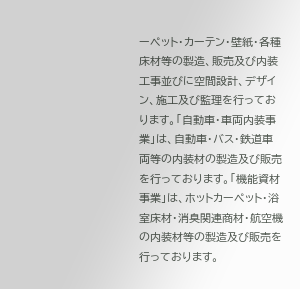ーペット・カーテン・壁紙・各種床材等の製造、販売及び内装工事並びに空間設計、デザイン、施工及び監理を行っております。「自動車・車両内装事業」は、自動車・バス・鉄道車両等の内装材の製造及び販売を行っております。「機能資材事業」は、ホットカーペット・浴室床材・消臭関連商材・航空機の内装材等の製造及び販売を行っております。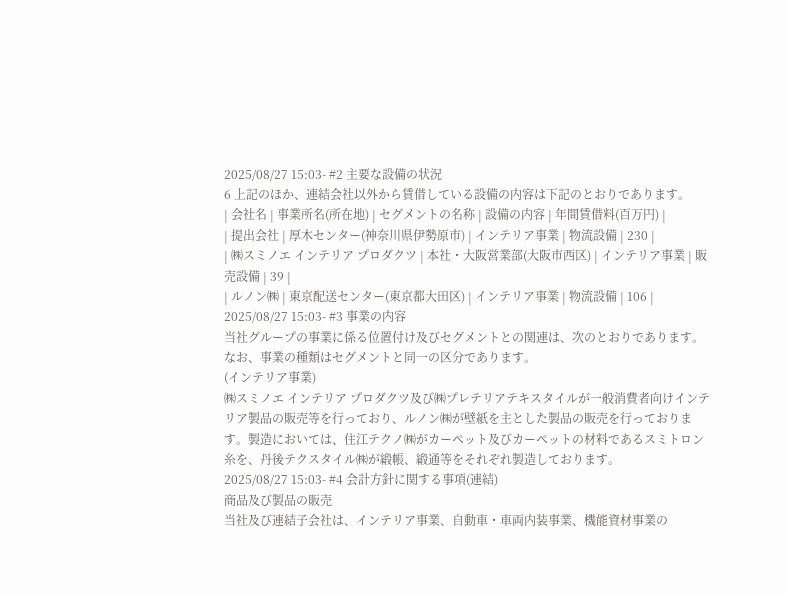2025/08/27 15:03- #2 主要な設備の状況
6 上記のほか、連結会社以外から賃借している設備の内容は下記のとおりであります。
| 会社名 | 事業所名(所在地) | セグメントの名称 | 設備の内容 | 年間賃借料(百万円) |
| 提出会社 | 厚木センター(神奈川県伊勢原市) | インテリア事業 | 物流設備 | 230 |
| ㈱スミノエ インテリア プロダクツ | 本社・大阪営業部(大阪市西区) | インテリア事業 | 販売設備 | 39 |
| ルノン㈱ | 東京配送センター(東京都大田区) | インテリア事業 | 物流設備 | 106 |
2025/08/27 15:03- #3 事業の内容
当社グループの事業に係る位置付け及びセグメントとの関連は、次のとおりであります。なお、事業の種類はセグメントと同一の区分であります。
(インテリア事業)
㈱スミノエ インテリア プロダクツ及び㈱プレテリアテキスタイルが一般消費者向けインテリア製品の販売等を行っており、ルノン㈱が壁紙を主とした製品の販売を行っております。製造においては、住江テクノ㈱がカーペット及びカーペットの材料であるスミトロン糸を、丹後テクスタイル㈱が緞帳、緞通等をそれぞれ製造しております。
2025/08/27 15:03- #4 会計方針に関する事項(連結)
商品及び製品の販売
当社及び連結子会社は、インテリア事業、自動車・車両内装事業、機能資材事業の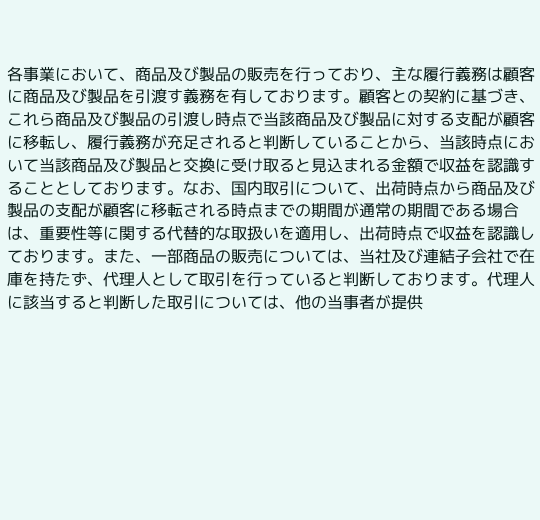各事業において、商品及び製品の販売を行っており、主な履行義務は顧客に商品及び製品を引渡す義務を有しております。顧客との契約に基づき、これら商品及び製品の引渡し時点で当該商品及び製品に対する支配が顧客に移転し、履行義務が充足されると判断していることから、当該時点において当該商品及び製品と交換に受け取ると見込まれる金額で収益を認識することとしております。なお、国内取引について、出荷時点から商品及び製品の支配が顧客に移転される時点までの期間が通常の期間である場合は、重要性等に関する代替的な取扱いを適用し、出荷時点で収益を認識しております。また、一部商品の販売については、当社及び連結子会社で在庫を持たず、代理人として取引を行っていると判断しております。代理人に該当すると判断した取引については、他の当事者が提供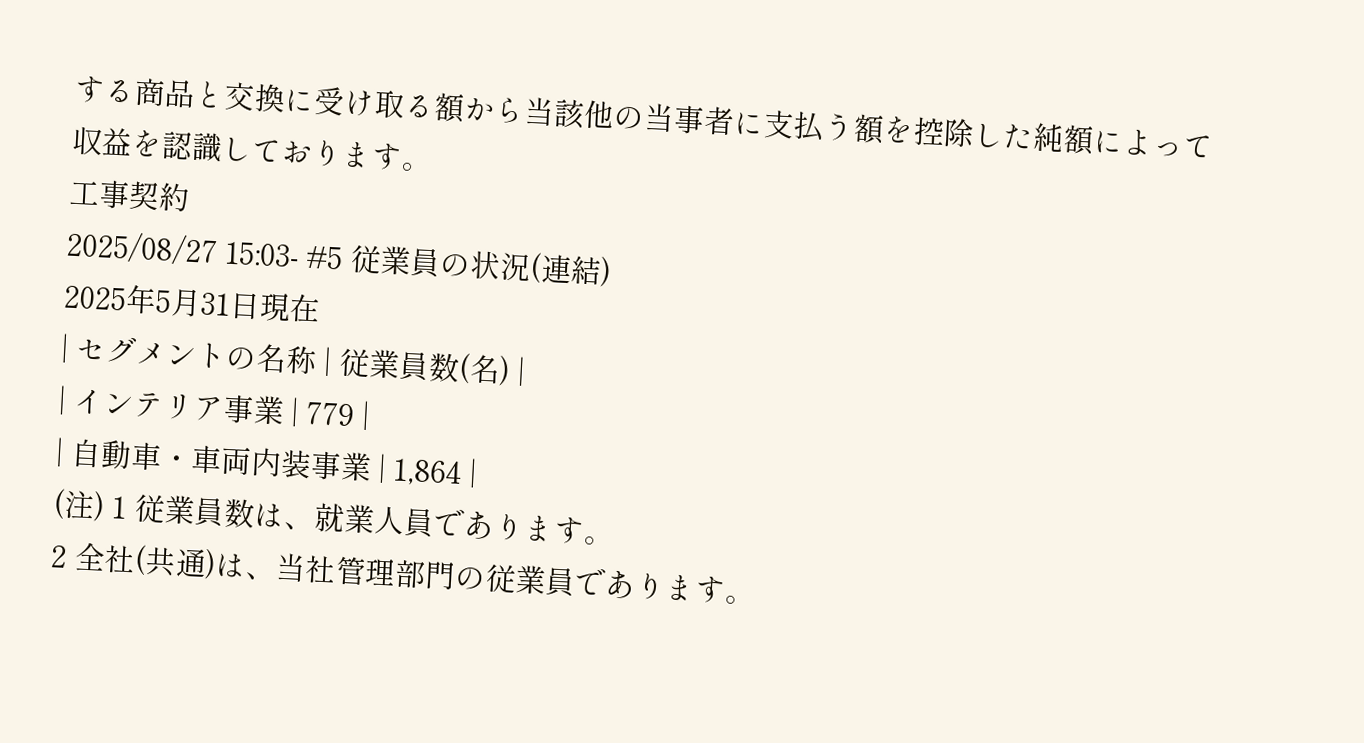する商品と交換に受け取る額から当該他の当事者に支払う額を控除した純額によって収益を認識しております。
工事契約
2025/08/27 15:03- #5 従業員の状況(連結)
2025年5月31日現在
| セグメントの名称 | 従業員数(名) |
| インテリア事業 | 779 |
| 自動車・車両内装事業 | 1,864 |
(注) 1 従業員数は、就業人員であります。
2 全社(共通)は、当社管理部門の従業員であります。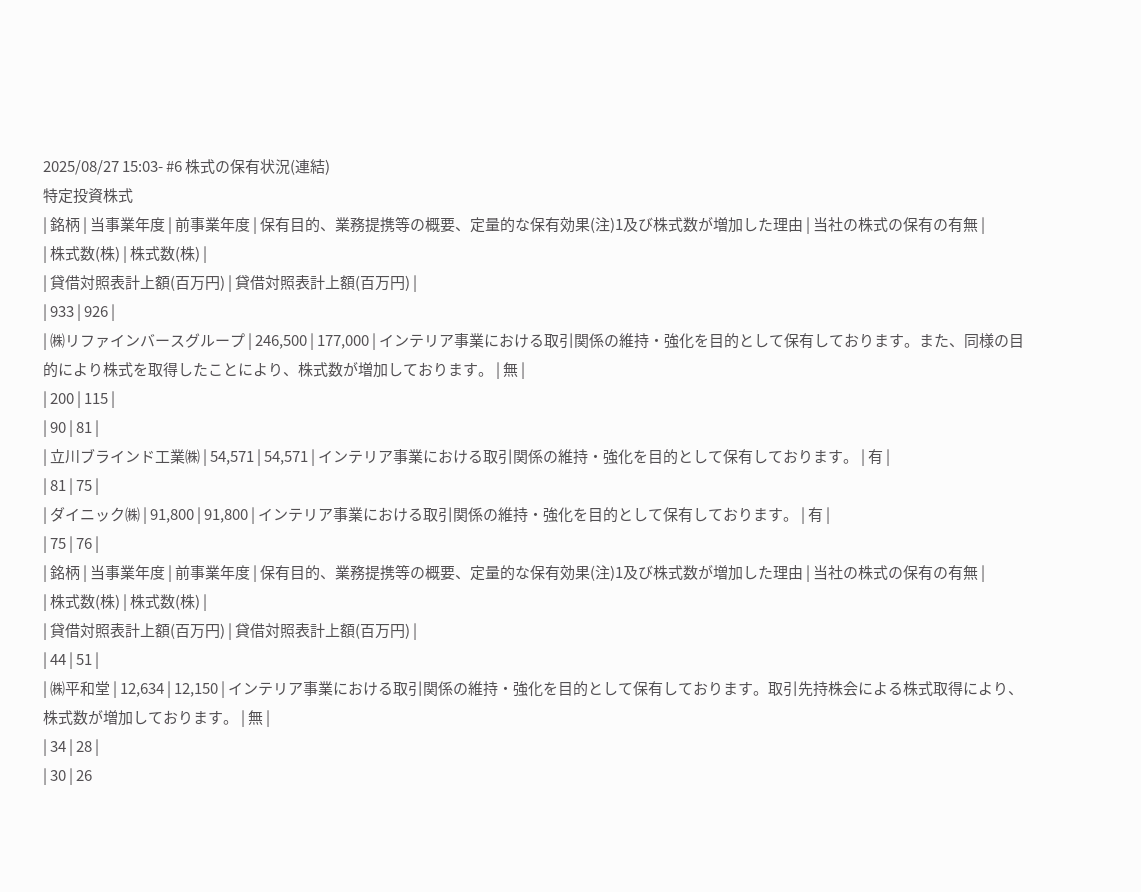2025/08/27 15:03- #6 株式の保有状況(連結)
特定投資株式
| 銘柄 | 当事業年度 | 前事業年度 | 保有目的、業務提携等の概要、定量的な保有効果(注)1及び株式数が増加した理由 | 当社の株式の保有の有無 |
| 株式数(株) | 株式数(株) |
| 貸借対照表計上額(百万円) | 貸借対照表計上額(百万円) |
| 933 | 926 |
| ㈱リファインバースグループ | 246,500 | 177,000 | インテリア事業における取引関係の維持・強化を目的として保有しております。また、同様の目的により株式を取得したことにより、株式数が増加しております。 | 無 |
| 200 | 115 |
| 90 | 81 |
| 立川ブラインド工業㈱ | 54,571 | 54,571 | インテリア事業における取引関係の維持・強化を目的として保有しております。 | 有 |
| 81 | 75 |
| ダイニック㈱ | 91,800 | 91,800 | インテリア事業における取引関係の維持・強化を目的として保有しております。 | 有 |
| 75 | 76 |
| 銘柄 | 当事業年度 | 前事業年度 | 保有目的、業務提携等の概要、定量的な保有効果(注)1及び株式数が増加した理由 | 当社の株式の保有の有無 |
| 株式数(株) | 株式数(株) |
| 貸借対照表計上額(百万円) | 貸借対照表計上額(百万円) |
| 44 | 51 |
| ㈱平和堂 | 12,634 | 12,150 | インテリア事業における取引関係の維持・強化を目的として保有しております。取引先持株会による株式取得により、株式数が増加しております。 | 無 |
| 34 | 28 |
| 30 | 26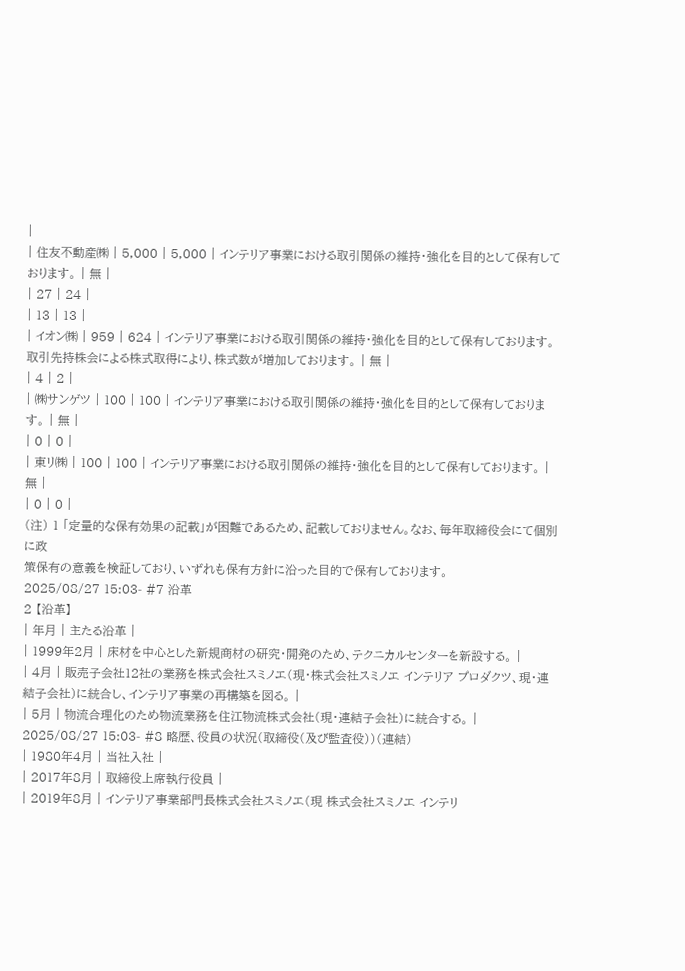|
| 住友不動産㈱ | 5,000 | 5,000 | インテリア事業における取引関係の維持・強化を目的として保有しております。 | 無 |
| 27 | 24 |
| 13 | 13 |
| イオン㈱ | 959 | 624 | インテリア事業における取引関係の維持・強化を目的として保有しております。取引先持株会による株式取得により、株式数が増加しております。 | 無 |
| 4 | 2 |
| ㈱サンゲツ | 100 | 100 | インテリア事業における取引関係の維持・強化を目的として保有しております。 | 無 |
| 0 | 0 |
| 東リ㈱ | 100 | 100 | インテリア事業における取引関係の維持・強化を目的として保有しております。 | 無 |
| 0 | 0 |
(注) 1 「定量的な保有効果の記載」が困難であるため、記載しておりません。なお、毎年取締役会にて個別に政
策保有の意義を検証しており、いずれも保有方針に沿った目的で保有しております。
2025/08/27 15:03- #7 沿革
2 【沿革】
| 年月 | 主たる沿革 |
| 1999年2月 | 床材を中心とした新規商材の研究・開発のため、テクニカルセンターを新設する。 |
| 4月 | 販売子会社12社の業務を株式会社スミノエ(現・株式会社スミノエ インテリア プロダクツ、現・連結子会社)に統合し、インテリア事業の再構築を図る。 |
| 5月 | 物流合理化のため物流業務を住江物流株式会社(現・連結子会社)に統合する。 |
2025/08/27 15:03- #8 略歴、役員の状況(取締役(及び監査役))(連結)
| 1980年4月 | 当社入社 |
| 2017年8月 | 取締役上席執行役員 |
| 2019年8月 | インテリア事業部門長株式会社スミノエ(現 株式会社スミノエ インテリ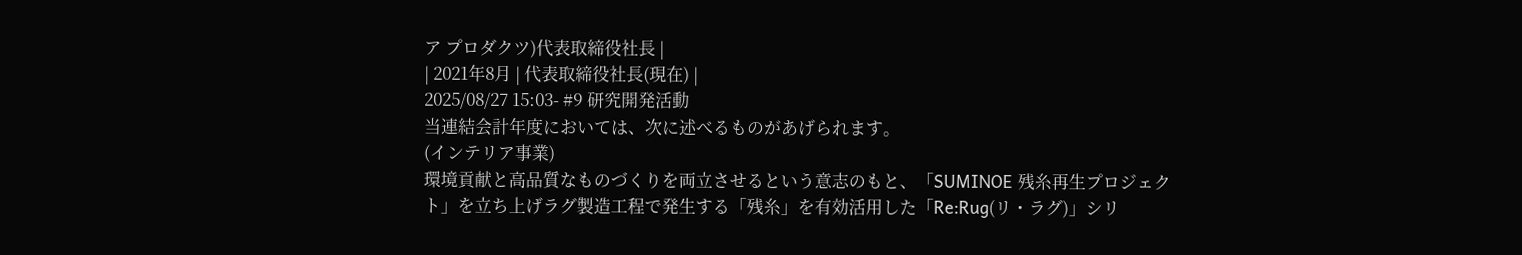ア プロダクツ)代表取締役社長 |
| 2021年8月 | 代表取締役社長(現在) |
2025/08/27 15:03- #9 研究開発活動
当連結会計年度においては、次に述べるものがあげられます。
(インテリア事業)
環境貢献と高品質なものづくりを両立させるという意志のもと、「SUMINOE 残糸再生プロジェクト」を立ち上げラグ製造工程で発生する「残糸」を有効活用した「Re:Rug(リ・ラグ)」シリ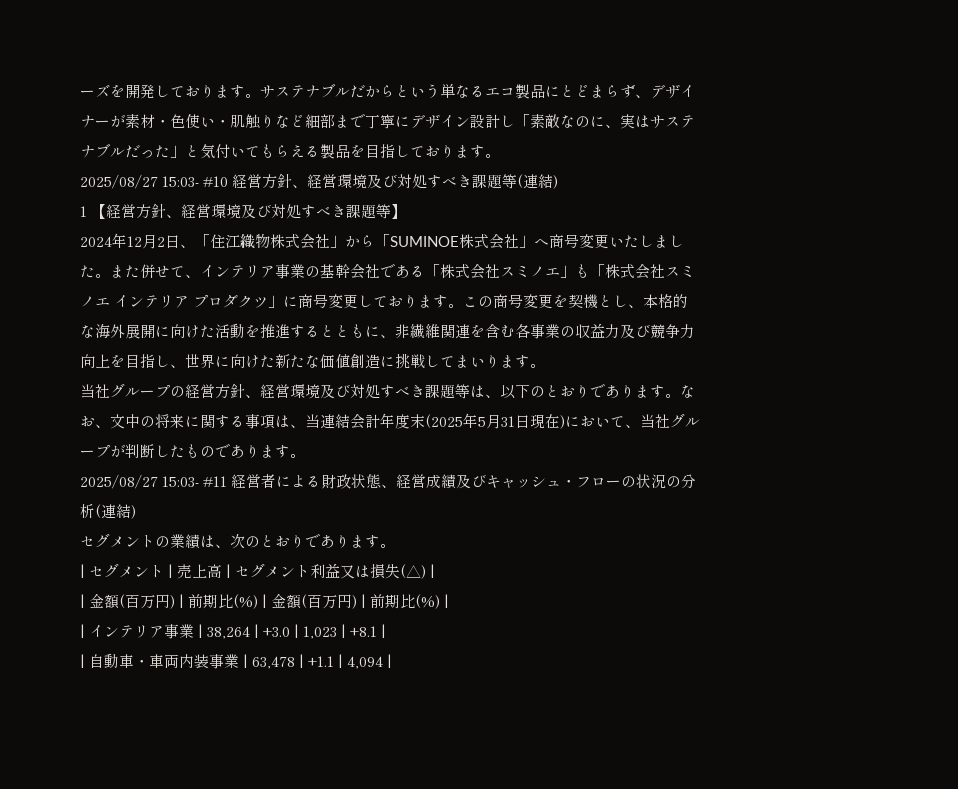ーズを開発しております。サステナブルだからという単なるエコ製品にとどまらず、デザイナーが素材・色使い・肌触りなど細部まで丁寧にデザイン設計し「素敵なのに、実はサステナブルだった」と気付いてもらえる製品を目指しております。
2025/08/27 15:03- #10 経営方針、経営環境及び対処すべき課題等(連結)
1 【経営方針、経営環境及び対処すべき課題等】
2024年12月2日、「住江織物株式会社」から「SUMINOE株式会社」へ商号変更いたしました。また併せて、インテリア事業の基幹会社である「株式会社スミノエ」も「株式会社スミノエ インテリア プロダクツ」に商号変更しております。この商号変更を契機とし、本格的な海外展開に向けた活動を推進するとともに、非繊維関連を含む各事業の収益力及び競争力向上を目指し、世界に向けた新たな価値創造に挑戦してまいります。
当社グループの経営方針、経営環境及び対処すべき課題等は、以下のとおりであります。なお、文中の将来に関する事項は、当連結会計年度末(2025年5月31日現在)において、当社グループが判断したものであります。
2025/08/27 15:03- #11 経営者による財政状態、経営成績及びキャッシュ・フローの状況の分析(連結)
セグメントの業績は、次のとおりであります。
| セグメント | 売上高 | セグメント利益又は損失(△) |
| 金額(百万円) | 前期比(%) | 金額(百万円) | 前期比(%) |
| インテリア事業 | 38,264 | +3.0 | 1,023 | +8.1 |
| 自動車・車両内装事業 | 63,478 | +1.1 | 4,094 |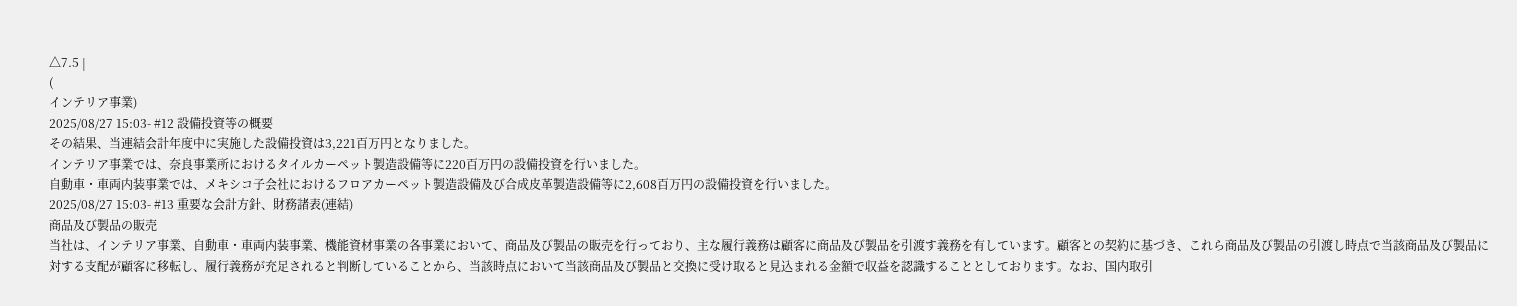△7.5 |
(
インテリア事業)
2025/08/27 15:03- #12 設備投資等の概要
その結果、当連結会計年度中に実施した設備投資は3,221百万円となりました。
インテリア事業では、奈良事業所におけるタイルカーペット製造設備等に220百万円の設備投資を行いました。
自動車・車両内装事業では、メキシコ子会社におけるフロアカーペット製造設備及び合成皮革製造設備等に2,608百万円の設備投資を行いました。
2025/08/27 15:03- #13 重要な会計方針、財務諸表(連結)
商品及び製品の販売
当社は、インテリア事業、自動車・車両内装事業、機能資材事業の各事業において、商品及び製品の販売を行っており、主な履行義務は顧客に商品及び製品を引渡す義務を有しています。顧客との契約に基づき、これら商品及び製品の引渡し時点で当該商品及び製品に対する支配が顧客に移転し、履行義務が充足されると判断していることから、当該時点において当該商品及び製品と交換に受け取ると見込まれる金額で収益を認識することとしております。なお、国内取引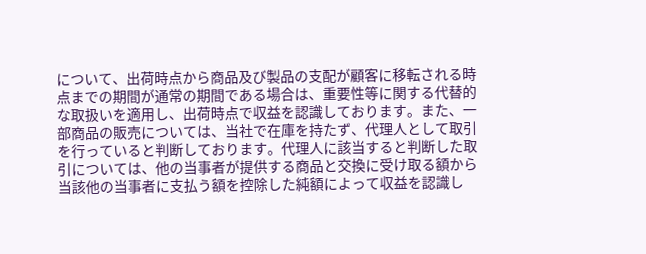について、出荷時点から商品及び製品の支配が顧客に移転される時点までの期間が通常の期間である場合は、重要性等に関する代替的な取扱いを適用し、出荷時点で収益を認識しております。また、一部商品の販売については、当社で在庫を持たず、代理人として取引を行っていると判断しております。代理人に該当すると判断した取引については、他の当事者が提供する商品と交換に受け取る額から当該他の当事者に支払う額を控除した純額によって収益を認識し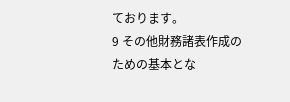ております。
9 その他財務諸表作成のための基本とな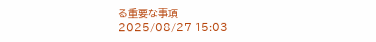る重要な事項
2025/08/27 15:03